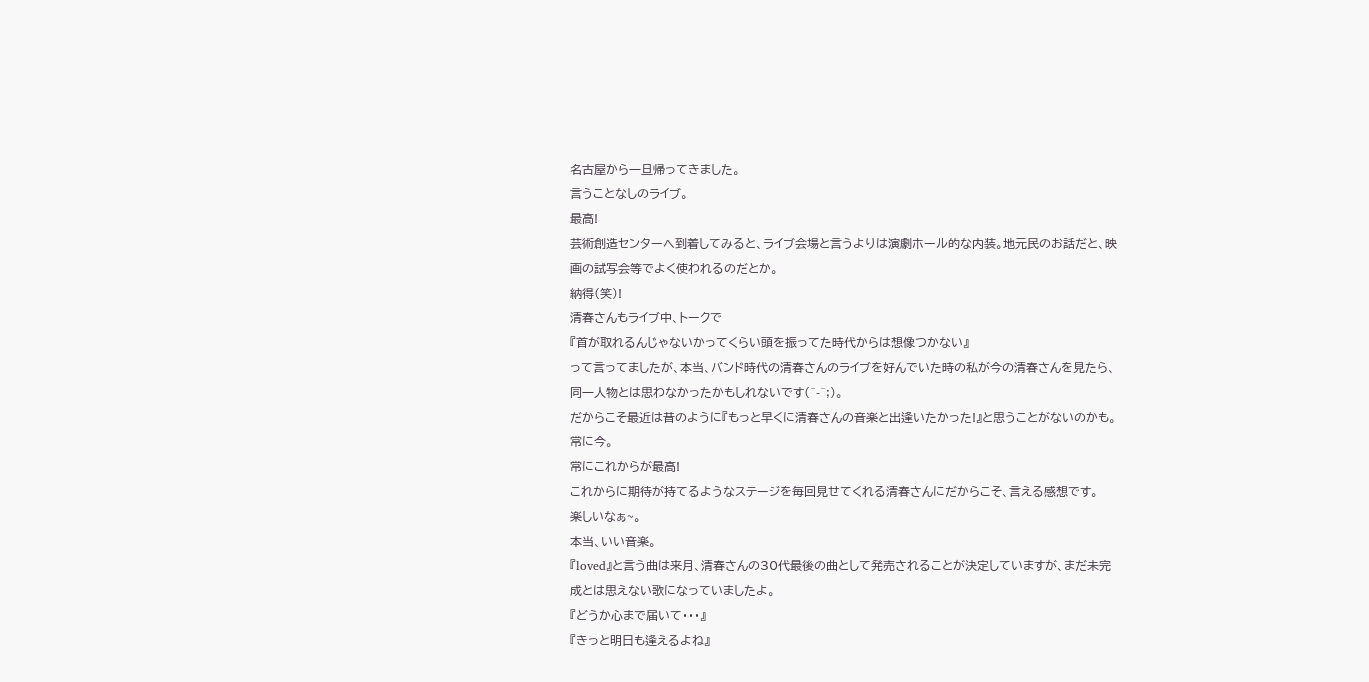名古屋から一旦帰ってきました。
言うことなしのライブ。
最高!
芸術創造センターへ到着してみると、ライブ会場と言うよりは演劇ホール的な内装。地元民のお話だと、映画の試写会等でよく使われるのだとか。
納得(笑)!
清春さんもライブ中、トークで
『首が取れるんじゃないかってくらい頭を振ってた時代からは想像つかない』
って言ってましたが、本当、バンド時代の清春さんのライブを好んでいた時の私が今の清春さんを見たら、同一人物とは思わなかったかもしれないです(^-^;)。
だからこそ最近は昔のように『もっと早くに清春さんの音楽と出逢いたかった!』と思うことがないのかも。
常に今。
常にこれからが最高!
これからに期待が持てるようなステージを毎回見せてくれる清春さんにだからこそ、言える感想です。
楽しいなぁ~。
本当、いい音楽。
『loved』と言う曲は来月、清春さんの30代最後の曲として発売されることが決定していますが、まだ未完成とは思えない歌になっていましたよ。
『どうか心まで届いて・・・』
『きっと明日も逢えるよね』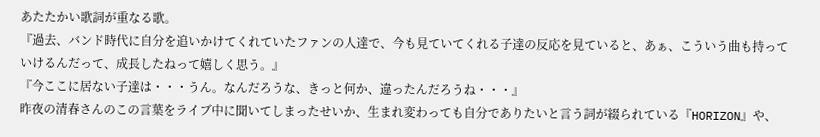あたたかい歌詞が重なる歌。
『過去、バンド時代に自分を追いかけてくれていたファンの人達で、今も見ていてくれる子達の反応を見ていると、あぁ、こういう曲も持っていけるんだって、成長したねって嬉しく思う。』
『今ここに居ない子達は・・・うん。なんだろうな、きっと何か、違ったんだろうね・・・』
昨夜の清春さんのこの言葉をライブ中に聞いてしまったせいか、生まれ変わっても自分でありたいと言う詞が綴られている『HORIZON』や、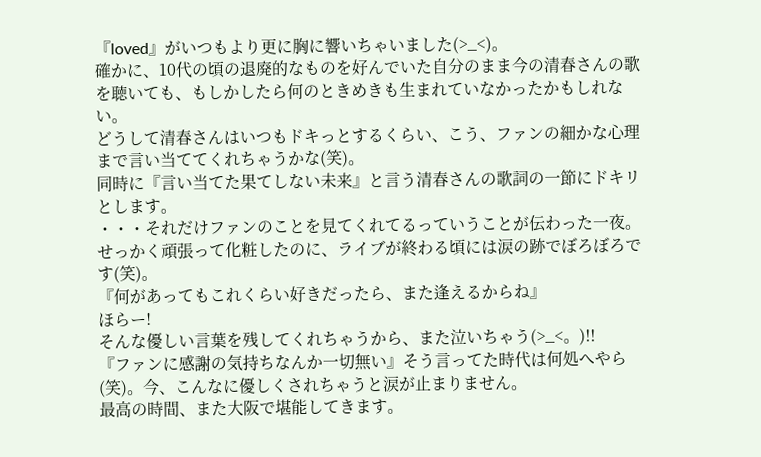『loved』がいつもより更に胸に響いちゃいました(>_<)。
確かに、10代の頃の退廃的なものを好んでいた自分のまま今の清春さんの歌を聴いても、もしかしたら何のときめきも生まれていなかったかもしれない。
どうして清春さんはいつもドキっとするくらい、こう、ファンの細かな心理まで言い当ててくれちゃうかな(笑)。
同時に『言い当てた果てしない未来』と言う清春さんの歌詞の一節にドキリとします。
・・・それだけファンのことを見てくれてるっていうことが伝わった一夜。せっかく頑張って化粧したのに、ライブが終わる頃には涙の跡でぼろぼろです(笑)。
『何があってもこれくらい好きだったら、また逢えるからね』
ほらー!
そんな優しい言葉を残してくれちゃうから、また泣いちゃう(>_<。)!!
『ファンに感謝の気持ちなんか一切無い』そう言ってた時代は何処へやら(笑)。今、こんなに優しくされちゃうと涙が止まりません。
最高の時間、また大阪で堪能してきます。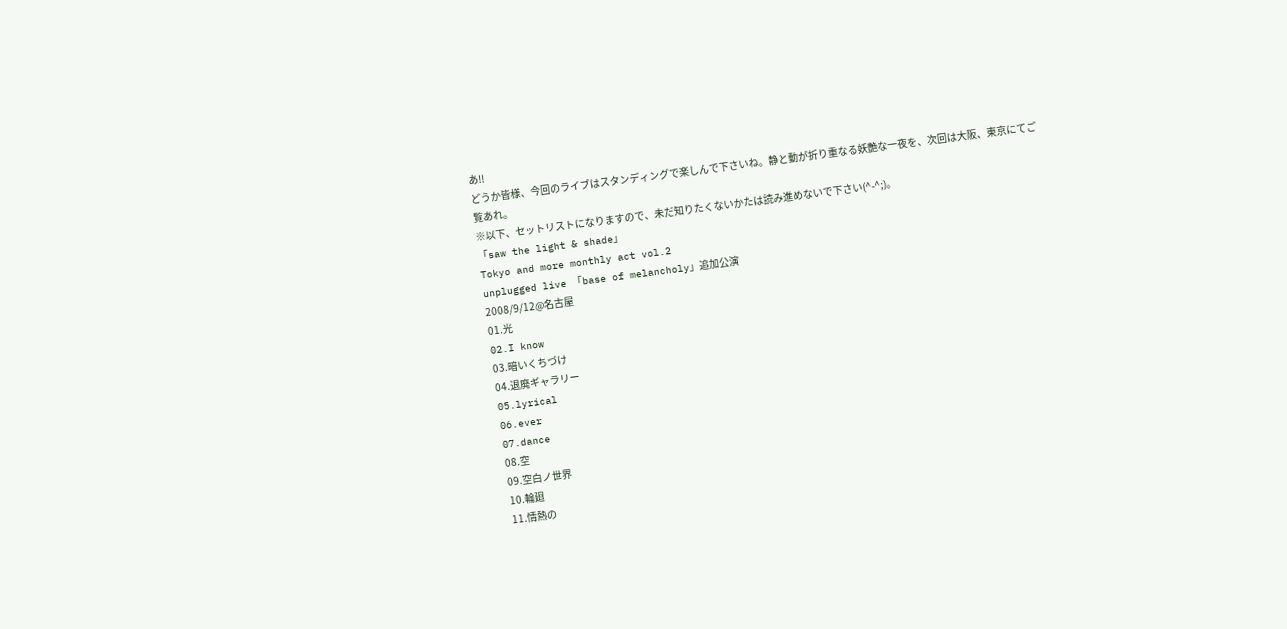あ!!
どうか皆様、今回のライブはスタンディングで楽しんで下さいね。静と動が折り重なる妖艶な一夜を、次回は大阪、東京にてご覧あれ。
※以下、セットリストになりますので、未だ知りたくないかたは読み進めないで下さい(^-^;)。
「saw the light & shade」
Tokyo and more monthly act vol.2
unplugged live 「base of melancholy」追加公演
2008/9/12@名古屋
01.光
02.I know
03.暗いくちづけ
04.退廃ギャラリー
05.lyrical
06.ever
07.dance
08.空
09.空白ノ世界
10.輪廻
11.情熱の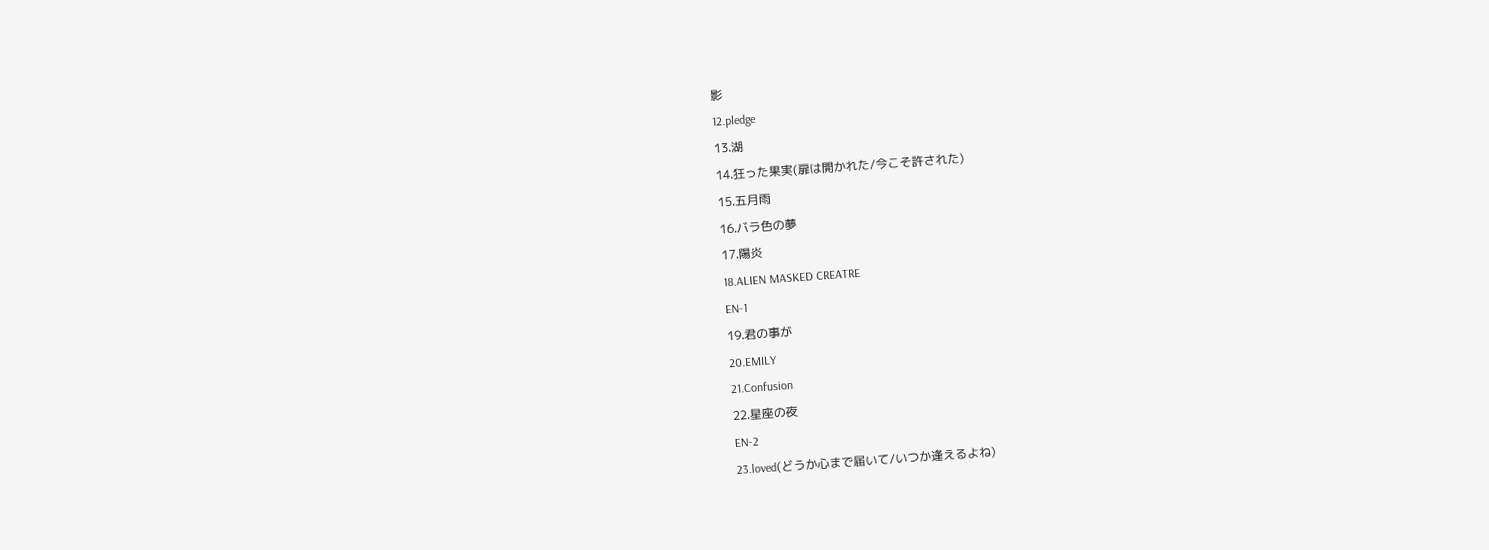影
12.pledge
13.湖
14.狂った果実(扉は開かれた/今こそ許された)
15.五月雨
16.バラ色の夢
17.陽炎
18.ALIEN MASKED CREATRE
EN-1
19.君の事が
20.EMILY
21.Confusion
22.星座の夜
EN-2
23.loved(どうか心まで届いて/いつか逢えるよね)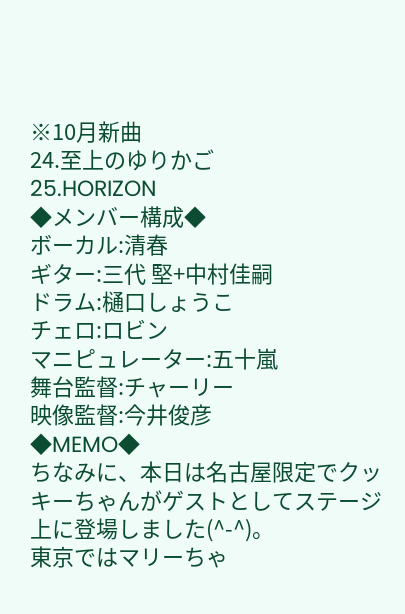※10月新曲
24.至上のゆりかご
25.HORIZON
◆メンバー構成◆
ボーカル:清春
ギター:三代 堅+中村佳嗣
ドラム:樋口しょうこ
チェロ:ロビン
マニピュレーター:五十嵐
舞台監督:チャーリー
映像監督:今井俊彦
◆MEMO◆
ちなみに、本日は名古屋限定でクッキーちゃんがゲストとしてステージ上に登場しました(^-^)。
東京ではマリーちゃ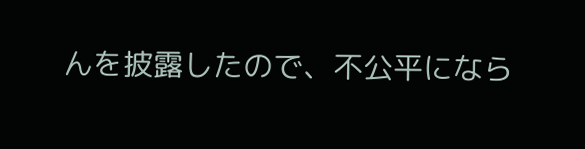んを披露したので、不公平になら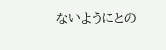ないようにとの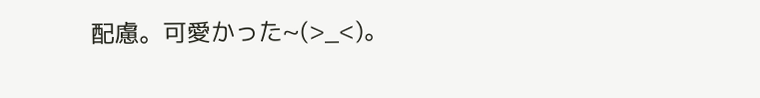配慮。可愛かった~(>_<)。